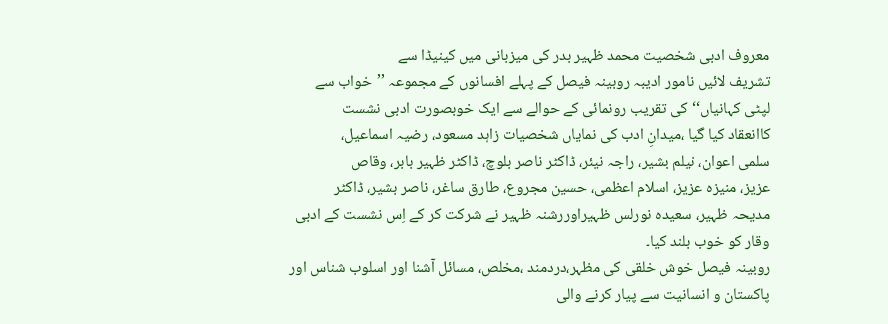معروف ادبی شخصیت محمد ظہیر بدر کی میزبانی میں کینیڈا سے
تشریف لائیں نامور ادیبہ روبینہ فیصل کے پہلے افسانوں کے مجموعہ ’’خواب سے
لپٹی کہانیاں‘‘کی تقریب رونمائی کے حوالے سے ایک خوبصورت ادبی نشست
کاانعقاد کیا گیا ،میدانِ ادب کی نمایاں شخصیات زاہد مسعود، رضیہ اسماعیل،
سلمی اعوان، نیلم بشیر، راجہ نیئر، ڈاکٹر ناصر بلوچ، ڈاکٹر ظہیر بابر، وقاص
عزیز، منیزہ عزیز، اسلام اعظمی، حسین مجروع، طارق ساغر، ناصر بشیر، ڈاکٹر
مدیحہ ظہیر، سعیدہ نورلس ظہیراوررشنہ ظہیر نے شرکت کر کے اِس نشست کے ادبی
وقار کو خوب بلند کیا۔
روبینہ فیصل خوش خلقی کی مظہر،دردمند ،مخلص، مسائل آشنا اور اسلوب شناس اور
پاکستان و انسانیت سے پیار کرنے والی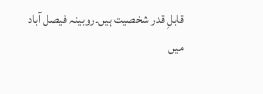قابلِ قدر شخصیت ہیں۔روبینہ فیصل آباد
میں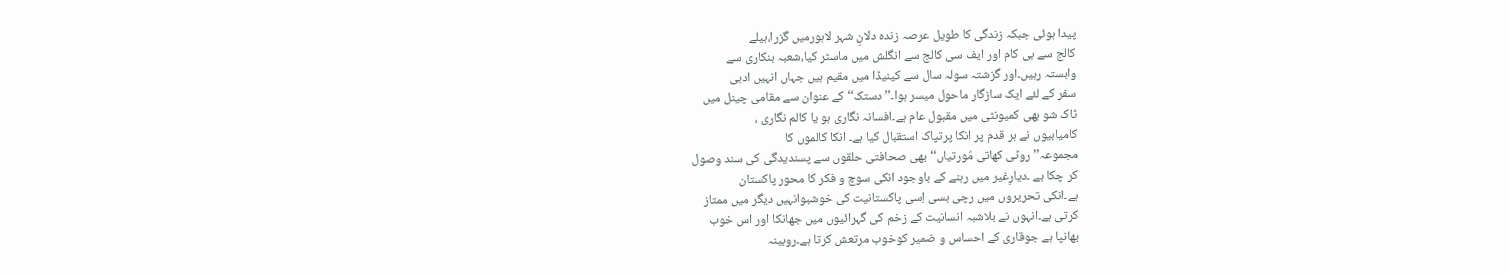پیدا ہوئی جبکہ زندگی کا طویل عرصہ زندہ دلانِ شہر لاہورمیں گزرا،ہیلے
کالج سے بی کام اور ایف سی کالج سے انگلش میں ماسٹر کیا،شعبہ بنکاری سے
وابستہ رہیں۔اور گزشتہ سولہ سال سے کینیڈا میں مقیم ہیں جہاں انہیں ادبی
سفر کے لئے ایک سازگار ماحول میسر ہوا۔’’دستک‘‘کے عنوان سے مقامی چینل میں
ٹاک شو بھی کمیونٹی میں مقبول عام ہے۔افسانہ نگاری ہو یا کالم نگاری ،
کامیابیوں نے ہر قدم پر انکا پرتپاک استقبال کیا ہے۔ انکا کالموں کا
مجموعہ’’روٹی کھاتی مُورتیاں‘‘ بھی صحافتی حلقوں سے پسندیدگی کی سند وصول
کر چکا ہے ۔دیارِغیر میں رہنے کے باوجود انکی سوچ و فکر کا محور پاکستان
ہے۔انکی تحریروں میں رچی بسی اِسی پاکستانیت کی خوشبوانہیں دیگر میں ممتاز
کرتی ہے۔انہوں نے بلاشبہ انسانیت کے زخم کی گہرائیوں میں جھانکا اور اس خوب
بھانپا ہے جوقاری کے احساس و ضمیر کوخوب مرتعش کرتا ہے۔روبینہ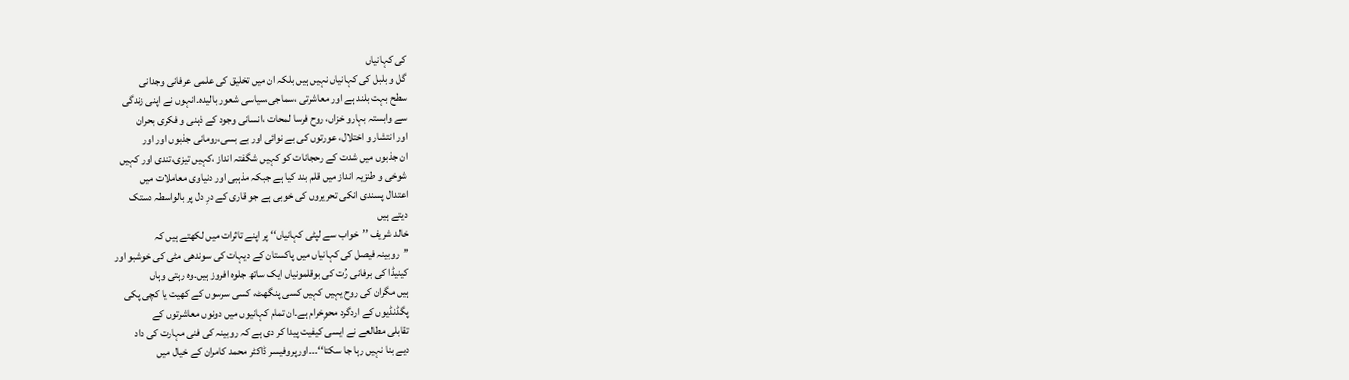کی کہانیاں
گل و بلبل کی کہانیاں نہیں ہیں بلکہ ان میں تخلیق کی علمی عرفانی وجدانی
سطح بہت بلند ہے اور معاشرتی ،سماجی،سیاسی شعور بالیدہ۔انہوں نے اپنی زندگی
سے وابستہ بہارو خزاں، روح فرسا لمحات ،انسانی وجود کے ذہنی و فکری بحران
اور انتشار و اختلال، عورتوں کی بے نوائی اور بے بسی،رومانی جذبوں اور اور
ان جذبوں میں شدت کے رحجانات کو کہیں شگفتہ انداز ،کہیں تیزی،تندی اور کہیں
شوخی و طنزیہ انداز میں قلم بند کیا ہے جبکہ مذہبی اور دنیاوی معاملات میں
اعتدال پسندی انکی تحریروں کی خوبی ہے جو قاری کے درِ دل پر بالواسطہ دستک
دیتے ہیں
خالد شریف ’’خواب سے لپٹی کہانیاں‘‘ پر اپنے تاثرات میں لکھتے ہیں کہ
’’روبینہ فیصل کی کہانیاں میں پاکستان کے دیہات کی سوندھی مٹی کی خوشبو اور
کینیڈا کی برفانی رُت کی بوقلمونیاں ایک ساتھ جلوہ افروز ہیں۔وہ رہتی وہاں
ہیں مگران کی روح یہیں کہیں کسی پنگھٹ، کسی سرسوں کے کھیت یا کچی پکی
پگڈنڈیوں کے اردگرد محوِخرام ہے۔ان تمام کہانیوں میں دونوں معاشرتوں کے
تقابلی مطالعے نے ایسی کیفیت پیدا کر دی ہے کہ روبینہ کی فنی مہارت کی داد
دیے بنا نہیں رہا جا سکتا‘‘۔۔۔اورپروفیسر ڈاکٹر محمد کامران کے خیال میں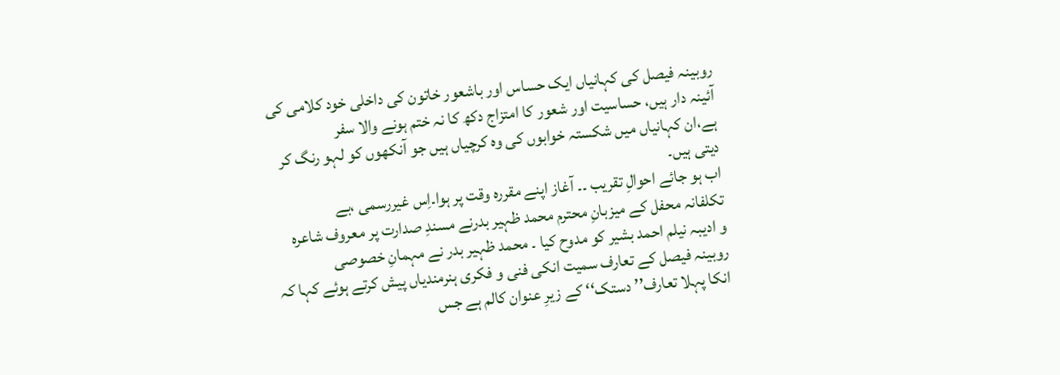روبینہ فیصل کی کہانیاں ایک حساس اور باشعور خاتون کی داخلی خود کلامی کی
آئینہ دار ہیں، حساسیت اور شعور کا امتزاج دکھ کا نہ ختم ہونے والا سفر
ہے،ان کہانیاں میں شکستہ خوابوں کی وہ کرچیاں ہیں جو آنکھوں کو لہو رنگ کر
دیتی ہیں۔
اب ہو جائے احوالِ تقریب ۔۔ آغاز اپنے مقررہ وقت پر ہوا۔اِس غیررسمی ،بے
تکلفانہ محفل کے میزبانِ محترم محمد ظہیر بدرنے مسندِ صدارت پر معروف شاعرہ
و ادیبہ نیلم احمد بشیر کو مدوح کیا ۔ محمد ظہیر بدر نے مہمانِ خصوصی
روبینہ فیصل کے تعارف سمیت انکی فنی و فکری ہنرمندیاں پیش کرتے ہوئے کہا کہ
انکا پہلا تعارف’’دستک‘‘ کے زیرِ عنوان کالم ہے جس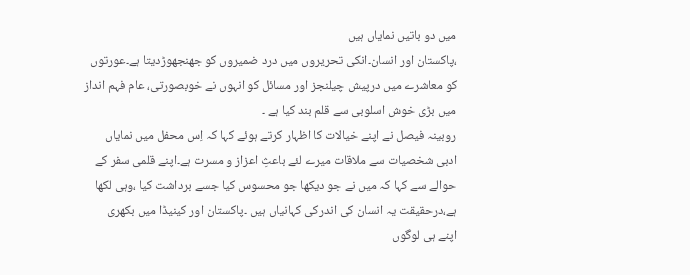میں دو باتیں نمایاں ہیں
،پاکستان اور انسان۔انکی تحریروں میں درد ضمیروں کو جھنجھوڑدیتا ہے۔عورتوں
کو معاشرے میں درپیش چیلنجز اور مسائل کو انہوں نے خوبصورتی، عام فہم انداز
میں بڑی خوش اسلوبی سے قلم بند کیا ہے ۔
روبینہ فیصل نے اپنے خیالات کا اظہار کرتے ہوئے کہا کہ اِس محفل میں نمایاں
ادبی شخصیات سے ملاقات میرے لئے باعثِ اعزاز و مسرت ہے۔اپنے قلمی سفر کے
حوالے سے کہا کہ میں نے جو دیکھا جو محسوس کیا جسے برداشت کیا ،وہی لکھا
ہے،درحقیقت یہ انسان کی اندرکی کہانیاں ہیں ۔پاکستان اور کینیڈا میں بکھری
اپنے ہی لوگوں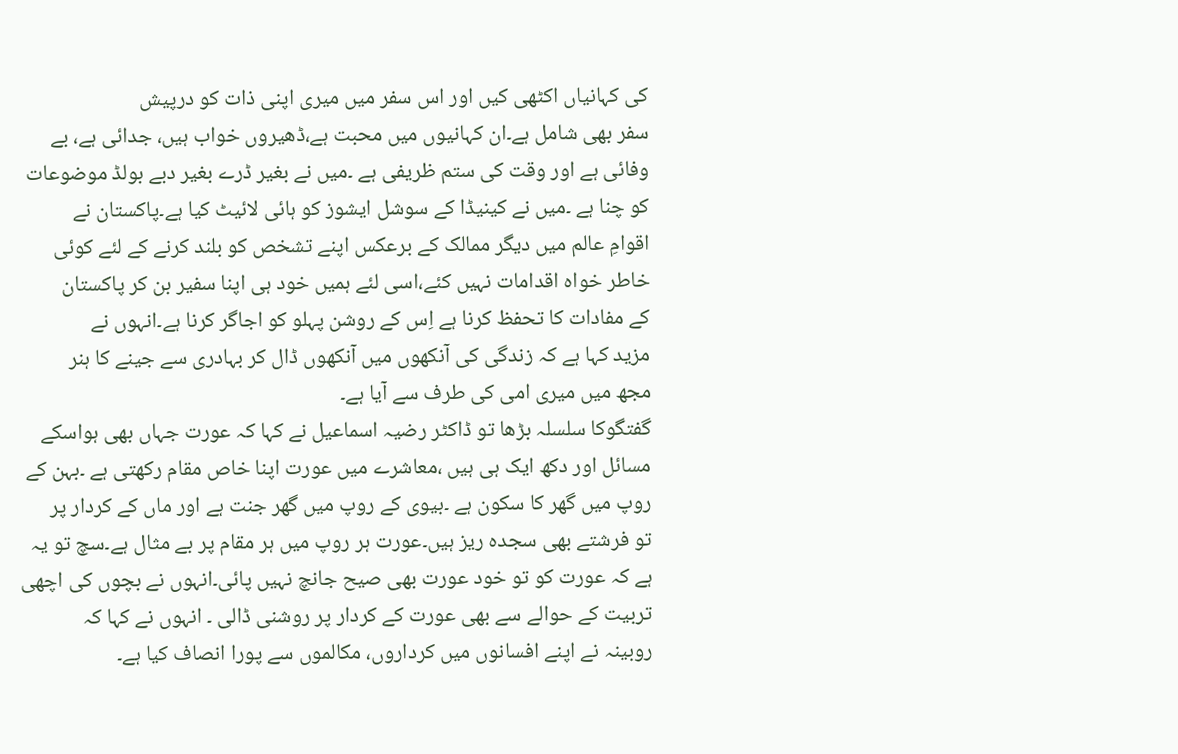کی کہانیاں اکٹھی کیں اور اس سفر میں میری اپنی ذات کو درپیش
سفر بھی شامل ہے۔ان کہانیوں میں محبت ہے،ڈھیروں خواب ہیں، جدائی ہے، بے
وفائی ہے اور وقت کی ستم ظریفی ہے ۔میں نے بغیر ڈرے بغیر دبے بولڈ موضوعات
کو چنا ہے ۔میں نے کینیڈا کے سوشل ایشوز کو ہائی لائیٹ کیا ہے۔پاکستان نے
اقوامِ عالم میں دیگر ممالک کے برعکس اپنے تشخص کو بلند کرنے کے لئے کوئی
خاطر خواہ اقدامات نہیں کئے،اسی لئے ہمیں خود ہی اپنا سفیر بن کر پاکستان
کے مفادات کا تحفظ کرنا ہے اِس کے روشن پہلو کو اجاگر کرنا ہے۔انہوں نے
مزید کہا ہے کہ زندگی کی آنکھوں میں آنکھوں ڈال کر بہادری سے جینے کا ہنر
مجھ میں میری امی کی طرف سے آیا ہے۔
گفتگوکا سلسلہ بڑھا تو ڈاکٹر رضیہ اسماعیل نے کہا کہ عورت جہاں بھی ہواسکے
مسائل اور دکھ ایک ہی ہیں ،معاشرے میں عورت اپنا خاص مقام رکھتی ہے ۔بہن کے
روپ میں گھر کا سکون ہے ۔بیوی کے روپ میں گھر جنت ہے اور ماں کے کردار پر
تو فرشتے بھی سجدہ ریز ہیں۔عورت ہر روپ میں ہر مقام پر بے مثال ہے۔سچ تو یہ
ہے کہ عورت کو تو خود عورت بھی صیح جانچ نہیں پائی۔انہوں نے بچوں کی اچھی
تربیت کے حوالے سے بھی عورت کے کردار پر روشنی ڈالی ۔ انہوں نے کہا کہ
روبینہ نے اپنے افسانوں میں کرداروں، مکالموں سے پورا انصاف کیا ہے۔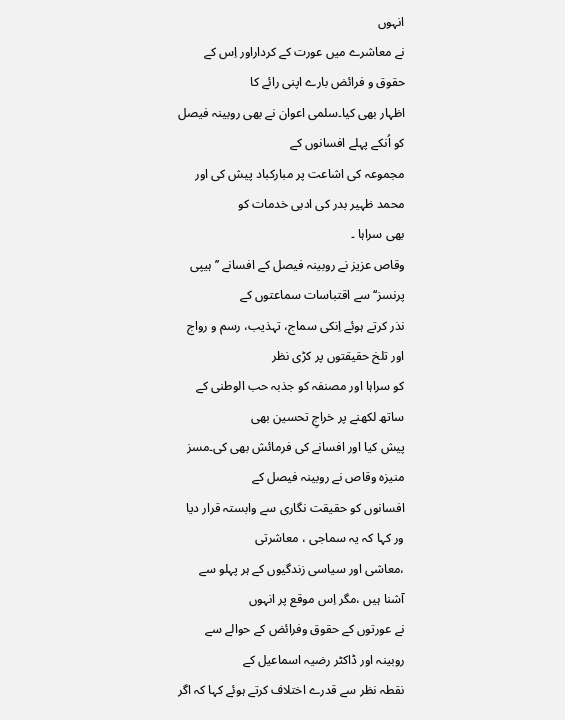انہوں
نے معاشرے میں عورت کے کرداراور اِس کے حقوق و فرائض بارے اپنی رائے کا
اظہار بھی کیا۔سلمی اعوان نے بھی روبینہ فیصل کو اُنکے پہلے افسانوں کے
مجموعہ کی اشاعت پر مبارکباد پیش کی اور محمد ظہیر بدر کی ادبی خدمات کو
بھی سراہا ۔
وقاص عزیز نے روبینہ فیصل کے افسانے ’’ہیپی پرنسز‘‘ سے اقتباسات سماعتوں کے
نذر کرتے ہوئے اِنکی سماج، تہذیب، رسم و رواج اور تلخ حقیقتوں پر کڑی نظر
کو سراہا اور مصنفہ کو جذبہ حب الوطنی کے ساتھ لکھنے پر خراجِ تحسین بھی
پیش کیا اور افسانے کی فرمائش بھی کی۔مسز منیزہ وقاص نے روبینہ فیصل کے
افسانوں کو حقیقت نگاری سے وابستہ قرار دیا ور کہا کہ یہ سماجی ، معاشرتی
،معاشی اور سیاسی زندگیوں کے ہر پہلو سے آشنا ہیں ،مگر اِس موقع پر انہوں
نے عورتوں کے حقوق وفرائض کے حوالے سے روبینہ اور ڈاکٹر رضیہ اسماعیل کے
نقطہ نظر سے قدرے اختلاف کرتے ہوئے کہا کہ اگر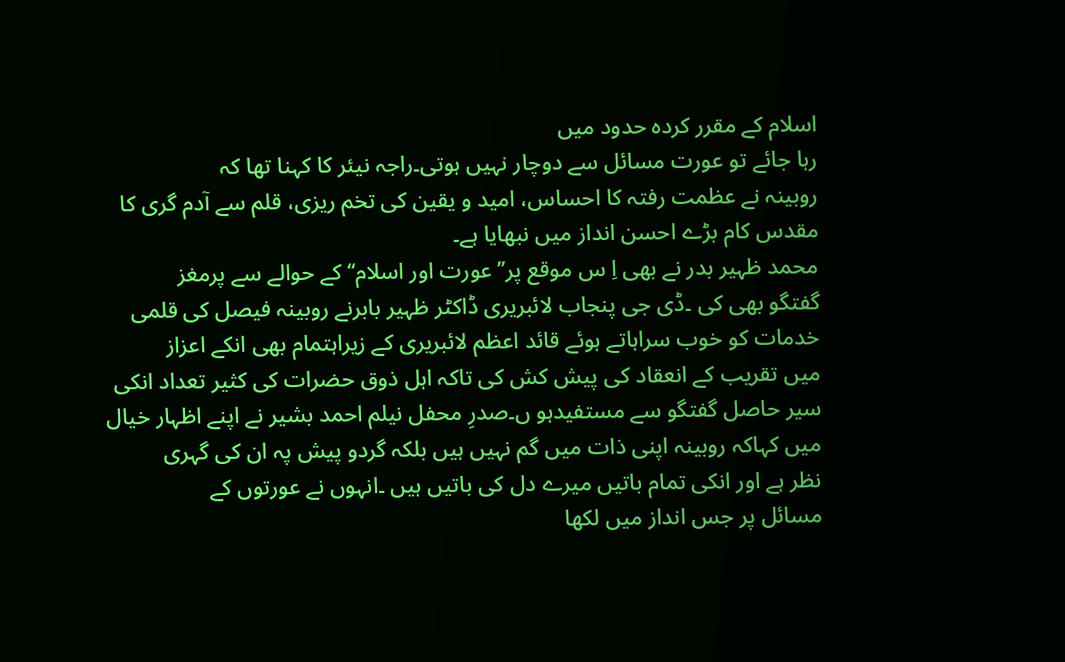اسلام کے مقرر کردہ حدود میں
رہا جائے تو عورت مسائل سے دوچار نہیں ہوتی۔راجہ نیئر کا کہنا تھا کہ
روبینہ نے عظمت رفتہ کا احساس، امید و یقین کی تخم ریزی، قلم سے آدم گری کا
مقدس کام بڑے احسن انداز میں نبھایا ہے۔
محمد ظہیر بدر نے بھی اِ س موقع پر’’ عورت اور اسلام‘‘ کے حوالے سے پرمغز
گفتگو بھی کی ۔ڈی جی پنجاب لائبریری ڈاکٹر ظہیر بابرنے روبینہ فیصل کی قلمی
خدمات کو خوب سراہاتے ہوئے قائد اعظم لائبریری کے زیراہتمام بھی انکے اعزاز
میں تقریب کے انعقاد کی پیش کش کی تاکہ اہل ذوق حضرات کی کثیر تعداد انکی
سیر حاصل گفتگو سے مستفیدہو ں۔صدرِ محفل نیلم احمد بشیر نے اپنے اظہار خیال
میں کہاکہ روبینہ اپنی ذات میں گم نہیں ہیں بلکہ گردو پیش پہ ان کی گہری
نظر ہے اور انکی تمام باتیں میرے دل کی باتیں ہیں ۔انہوں نے عورتوں کے
مسائل پر جس انداز میں لکھا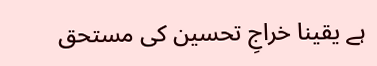ہے یقینا خراجِ تحسین کی مستحق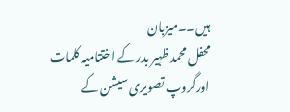ہیں۔۔میزبان
محفل محمد ظہیر بدر کے اختتامیہ کلمات اورگروپ تصویری سیشن کے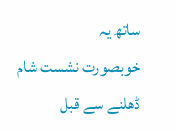ساتھ یہ
خوبصورت نشست شام ڈھلنے سے قبل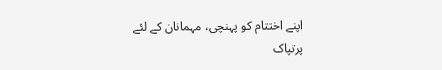اپنے اختتام کو پہنچی، مہمانان کے لئے
پرتپاک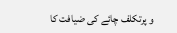و پرتکلف چائے کی ضیافت کا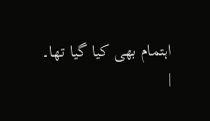اہتمام بھی کیا گیا تھا۔
|